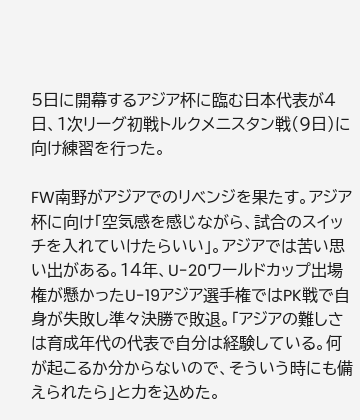5日に開幕するアジア杯に臨む日本代表が4日、1次リーグ初戦トルクメニスタン戦(9日)に向け練習を行った。

FW南野がアジアでのリベンジを果たす。アジア杯に向け「空気感を感じながら、試合のスイッチを入れていけたらいい」。アジアでは苦い思い出がある。14年、U-20ワールドカップ出場権が懸かったU-19アジア選手権ではPK戦で自身が失敗し準々決勝で敗退。「アジアの難しさは育成年代の代表で自分は経験している。何が起こるか分からないので、そういう時にも備えられたら」と力を込めた。